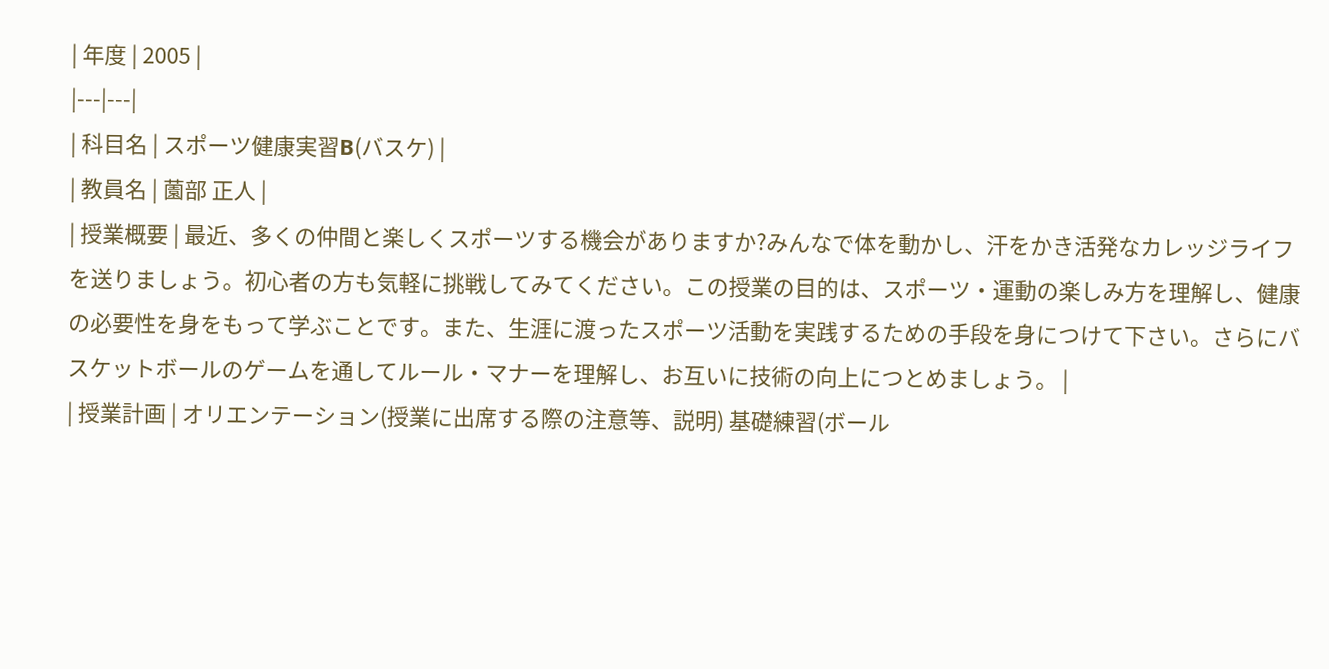| 年度 | 2005 |
|---|---|
| 科目名 | スポーツ健康実習B(バスケ) |
| 教員名 | 薗部 正人 |
| 授業概要 | 最近、多くの仲間と楽しくスポーツする機会がありますか?みんなで体を動かし、汗をかき活発なカレッジライフを送りましょう。初心者の方も気軽に挑戦してみてください。この授業の目的は、スポーツ・運動の楽しみ方を理解し、健康の必要性を身をもって学ぶことです。また、生涯に渡ったスポーツ活動を実践するための手段を身につけて下さい。さらにバスケットボールのゲームを通してルール・マナーを理解し、お互いに技術の向上につとめましょう。 |
| 授業計画 | オリエンテーション(授業に出席する際の注意等、説明) 基礎練習(ボール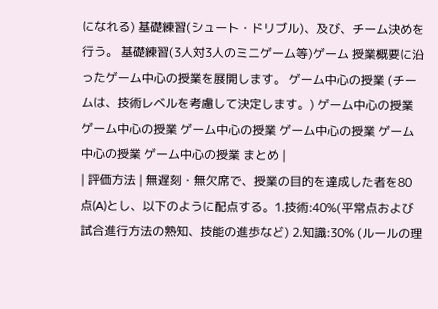になれる) 基礎練習(シュート・ドリブル)、及び、チーム決めを行う。 基礎練習(3人対3人のミニゲーム等)ゲーム 授業概要に沿ったゲーム中心の授業を展開します。 ゲーム中心の授業 (チームは、技術レベルを考慮して決定します。) ゲーム中心の授業 ゲーム中心の授業 ゲーム中心の授業 ゲーム中心の授業 ゲーム中心の授業 ゲーム中心の授業 まとめ |
| 評価方法 | 無遅刻・無欠席で、授業の目的を達成した者を80点(A)とし、以下のように配点する。1.技術:40%(平常点および試合進行方法の熟知、技能の進歩など) 2.知識:30% (ルールの理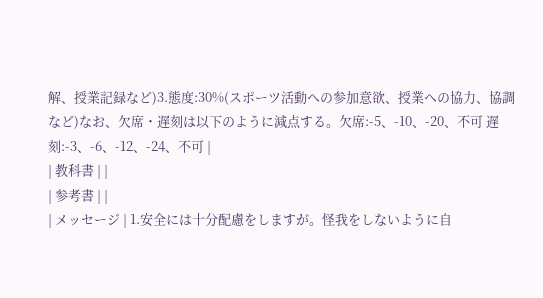解、授業記録など)3.態度:30%(スポーツ活動への参加意欲、授業への協力、協調など)なお、欠席・遅刻は以下のように減点する。欠席:-5、-10、-20、不可 遅刻:-3、-6、-12、-24、不可 |
| 教科書 | |
| 参考書 | |
| メッセージ | 1.安全には十分配慮をしますが。怪我をしないように自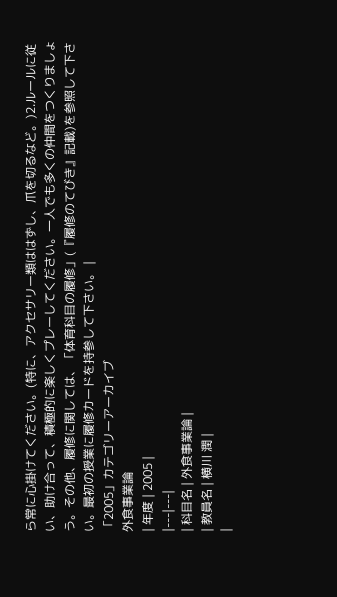ら常に心掛けてください。(特に、アクセサリー類ははずし、爪を切るなど。)2.ルールに従い、助け合って、積極的に楽しくプレーしてください。一人でも多くの仲間をつくりましょう。その他、履修に関しては、「体育科目の履修」(『履修のてびき』記載)を参照して下さい。最初の授業に履修カードを持参して下さい。 |
「2005」カテゴリーアーカイブ
外食事業論
| 年度 | 2005 |
|---|---|
| 科目名 | 外食事業論 |
| 教員名 | 横川 潤 |
|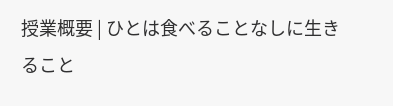授業概要 | ひとは食べることなしに生きること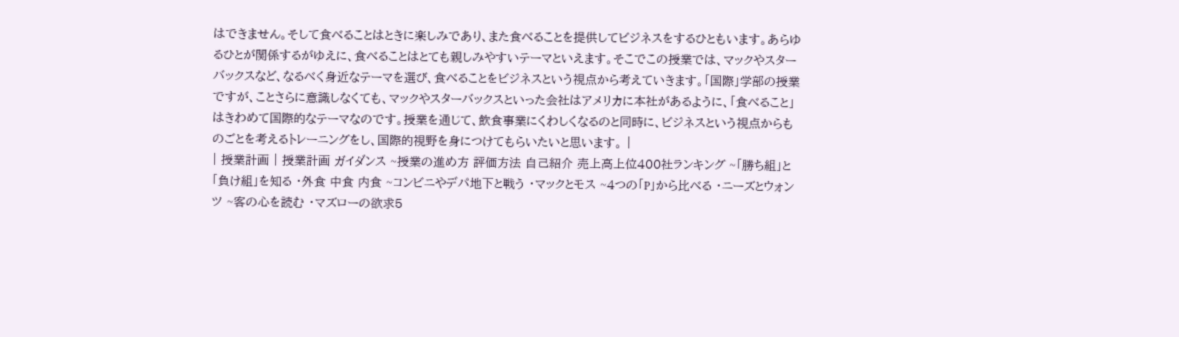はできません。そして食べることはときに楽しみであり、また食べることを提供してビジネスをするひともいます。あらゆるひとが関係するがゆえに、食べることはとても親しみやすいテーマといえます。そこでこの授業では、マックやスターバックスなど、なるべく身近なテーマを選び、食べることをビジネスという視点から考えていきます。「国際」学部の授業ですが、ことさらに意識しなくても、マックやスターバックスといった会社はアメリカに本社があるように、「食べること」はきわめて国際的なテーマなのです。授業を通じて、飲食事業にくわしくなるのと同時に、ビジネスという視点からものごとを考えるトレーニングをし、国際的視野を身につけてもらいたいと思います。 |
| 授業計画 | 授業計画 ガイダンス ~授業の進め方 評価方法 自己紹介 売上高上位400社ランキング ~「勝ち組」と「負け組」を知る ・外食 中食 内食 ~コンビニやデパ地下と戦う ・マックとモス ~4つの「P」から比べる ・ニーズとウォンツ ~客の心を読む ・マズローの欲求5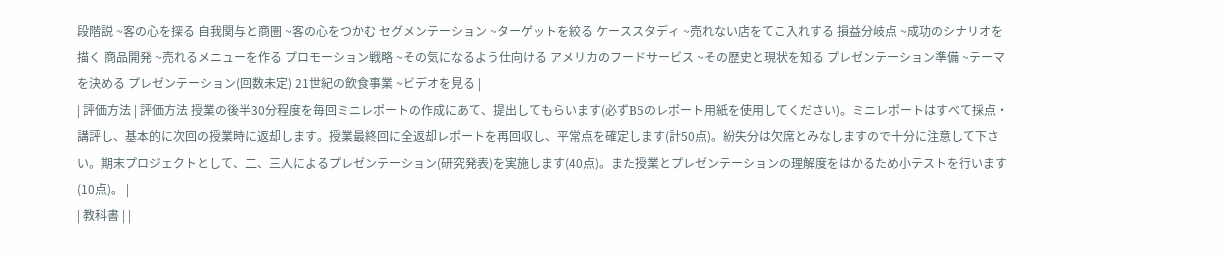段階説 ~客の心を探る 自我関与と商圏 ~客の心をつかむ セグメンテーション ~ターゲットを絞る ケーススタディ ~売れない店をてこ入れする 損益分岐点 ~成功のシナリオを描く 商品開発 ~売れるメニューを作る プロモーション戦略 ~その気になるよう仕向ける アメリカのフードサービス ~その歴史と現状を知る プレゼンテーション準備 ~テーマを決める プレゼンテーション(回数未定) 21世紀の飲食事業 ~ビデオを見る |
| 評価方法 | 評価方法 授業の後半30分程度を毎回ミニレポートの作成にあて、提出してもらいます(必ずB5のレポート用紙を使用してください)。ミニレポートはすべて採点・講評し、基本的に次回の授業時に返却します。授業最終回に全返却レポートを再回収し、平常点を確定します(計50点)。紛失分は欠席とみなしますので十分に注意して下さい。期末プロジェクトとして、二、三人によるプレゼンテーション(研究発表)を実施します(40点)。また授業とプレゼンテーションの理解度をはかるため小テストを行います(10点)。 |
| 教科書 | |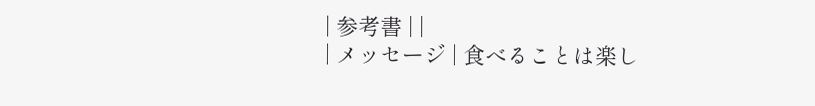| 参考書 | |
| メッセージ | 食べることは楽し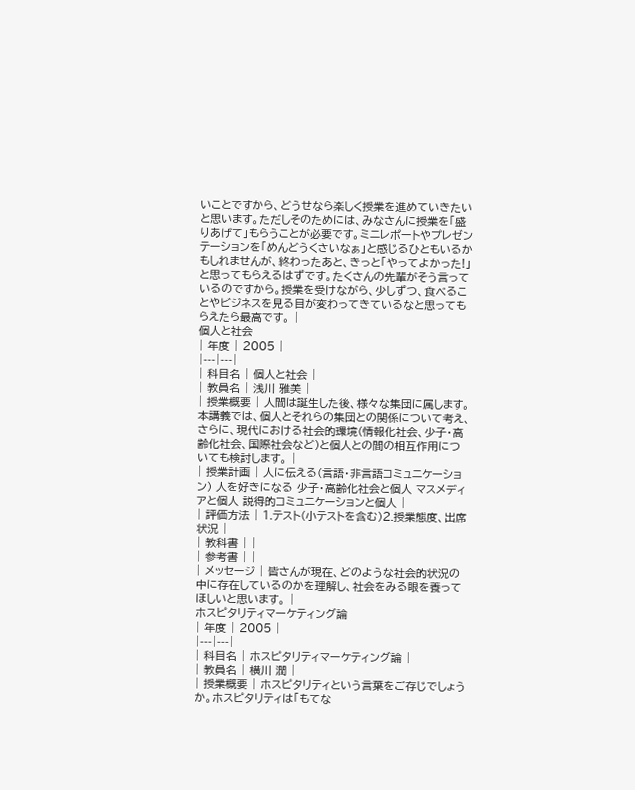いことですから、どうせなら楽しく授業を進めていきたいと思います。ただしそのためには、みなさんに授業を「盛りあげて」もらうことが必要です。ミニレポートやプレゼンテーションを「めんどうくさいなぁ」と感じるひともいるかもしれませんが、終わったあと、きっと「やってよかった!」と思ってもらえるはずです。たくさんの先輩がそう言っているのですから。授業を受けながら、少しずつ、食べることやビジネスを見る目が変わってきているなと思ってもらえたら最高です。 |
個人と社会
| 年度 | 2005 |
|---|---|
| 科目名 | 個人と社会 |
| 教員名 | 浅川 雅美 |
| 授業概要 | 人間は誕生した後、様々な集団に属します。本講義では、個人とそれらの集団との関係について考え、さらに、現代における社会的環境(情報化社会、少子・高齢化社会、国際社会など)と個人との間の相互作用についても検討します。 |
| 授業計画 | 人に伝える(言語・非言語コミュニケーション) 人を好きになる 少子・高齢化社会と個人 マスメディアと個人 説得的コミュニケーションと個人 |
| 評価方法 | 1.テスト(小テストを含む)2.授業態度、出席状況 |
| 教科書 | |
| 参考書 | |
| メッセージ | 皆さんが現在、どのような社会的状況の中に存在しているのかを理解し、社会をみる眼を養ってほしいと思います。 |
ホスピタリティマーケティング論
| 年度 | 2005 |
|---|---|
| 科目名 | ホスピタリティマーケティング論 |
| 教員名 | 横川 潤 |
| 授業概要 | ホスピタリティという言葉をご存じでしょうか。ホスピタリティは「もてな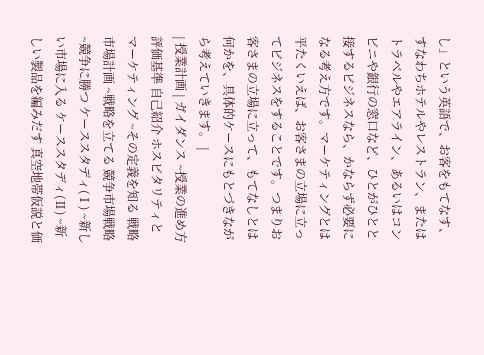し」という英語で、お客をもてなす、すなわちホテルやレストラン、またはトラベルやエアライン、あるいはコンビニや銀行の窓口など、ひとがひとと接するビジネスなら、かならず必要になる考え方です。マーケティングとは平たくいえば、お客さまの立場に立ってビジネスをすることです。つまりお客さまの立場に立って、もてなしとは何かを、具体的ケースにもとづきながら考えていきます。 |
| 授業計画 | ガイダンス ~授業の進め方 評価基準 自己紹介 ホスピタリティとマーケティング ~その定義を知る 戦略市場計画 ~戦略を立てる 競争市場戦略 ~競争に勝つ ケーススタディ(Ⅰ) ~新しい市場に入る ケーススタディ(Ⅱ) ~新しい製品を編みだす 真空地帯仮説と価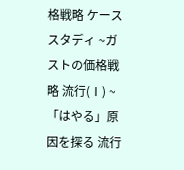格戦略 ケーススタディ ~ガストの価格戦略 流行(Ⅰ) ~「はやる」原因を探る 流行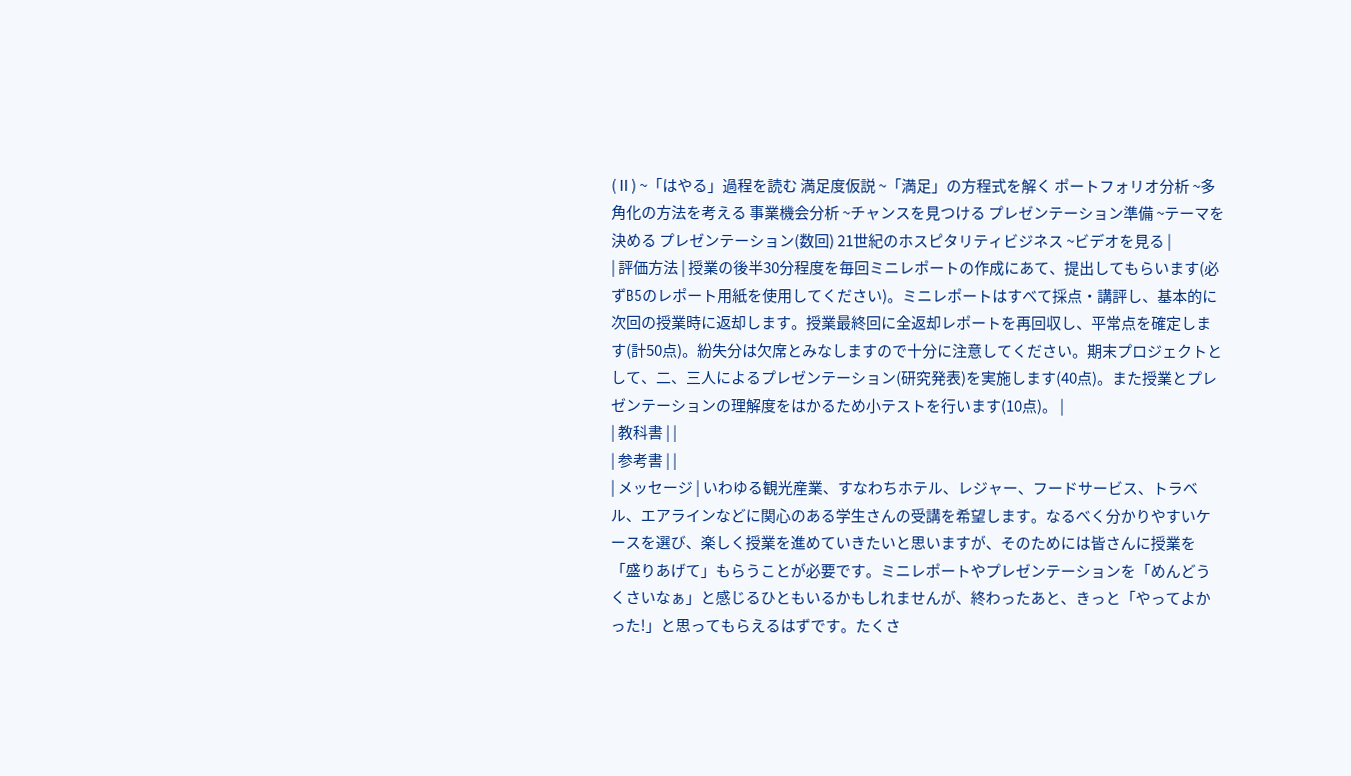(Ⅱ) ~「はやる」過程を読む 満足度仮説 ~「満足」の方程式を解く ポートフォリオ分析 ~多角化の方法を考える 事業機会分析 ~チャンスを見つける プレゼンテーション準備 ~テーマを決める プレゼンテーション(数回) 21世紀のホスピタリティビジネス ~ビデオを見る |
| 評価方法 | 授業の後半30分程度を毎回ミニレポートの作成にあて、提出してもらいます(必ずB5のレポート用紙を使用してください)。ミニレポートはすべて採点・講評し、基本的に次回の授業時に返却します。授業最終回に全返却レポートを再回収し、平常点を確定します(計50点)。紛失分は欠席とみなしますので十分に注意してください。期末プロジェクトとして、二、三人によるプレゼンテーション(研究発表)を実施します(40点)。また授業とプレゼンテーションの理解度をはかるため小テストを行います(10点)。 |
| 教科書 | |
| 参考書 | |
| メッセージ | いわゆる観光産業、すなわちホテル、レジャー、フードサービス、トラベル、エアラインなどに関心のある学生さんの受講を希望します。なるべく分かりやすいケースを選び、楽しく授業を進めていきたいと思いますが、そのためには皆さんに授業を「盛りあげて」もらうことが必要です。ミニレポートやプレゼンテーションを「めんどうくさいなぁ」と感じるひともいるかもしれませんが、終わったあと、きっと「やってよかった!」と思ってもらえるはずです。たくさ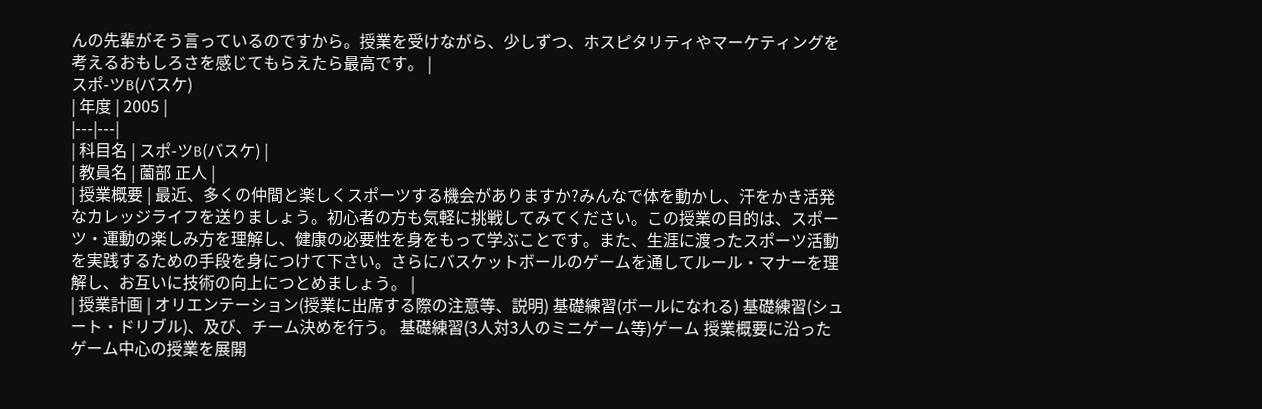んの先輩がそう言っているのですから。授業を受けながら、少しずつ、ホスピタリティやマーケティングを考えるおもしろさを感じてもらえたら最高です。 |
スポ-ツB(バスケ)
| 年度 | 2005 |
|---|---|
| 科目名 | スポ-ツB(バスケ) |
| 教員名 | 薗部 正人 |
| 授業概要 | 最近、多くの仲間と楽しくスポーツする機会がありますか?みんなで体を動かし、汗をかき活発なカレッジライフを送りましょう。初心者の方も気軽に挑戦してみてください。この授業の目的は、スポーツ・運動の楽しみ方を理解し、健康の必要性を身をもって学ぶことです。また、生涯に渡ったスポーツ活動を実践するための手段を身につけて下さい。さらにバスケットボールのゲームを通してルール・マナーを理解し、お互いに技術の向上につとめましょう。 |
| 授業計画 | オリエンテーション(授業に出席する際の注意等、説明) 基礎練習(ボールになれる) 基礎練習(シュート・ドリブル)、及び、チーム決めを行う。 基礎練習(3人対3人のミニゲーム等)ゲーム 授業概要に沿ったゲーム中心の授業を展開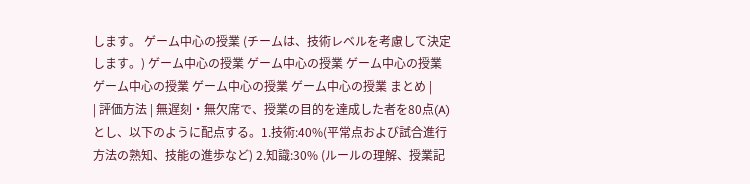します。 ゲーム中心の授業 (チームは、技術レベルを考慮して決定します。) ゲーム中心の授業 ゲーム中心の授業 ゲーム中心の授業 ゲーム中心の授業 ゲーム中心の授業 ゲーム中心の授業 まとめ |
| 評価方法 | 無遅刻・無欠席で、授業の目的を達成した者を80点(A)とし、以下のように配点する。1.技術:40%(平常点および試合進行方法の熟知、技能の進歩など) 2.知識:30% (ルールの理解、授業記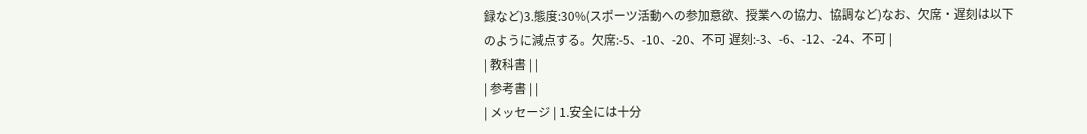録など)3.態度:30%(スポーツ活動への参加意欲、授業への協力、協調など)なお、欠席・遅刻は以下のように減点する。欠席:-5、-10、-20、不可 遅刻:-3、-6、-12、-24、不可 |
| 教科書 | |
| 参考書 | |
| メッセージ | 1.安全には十分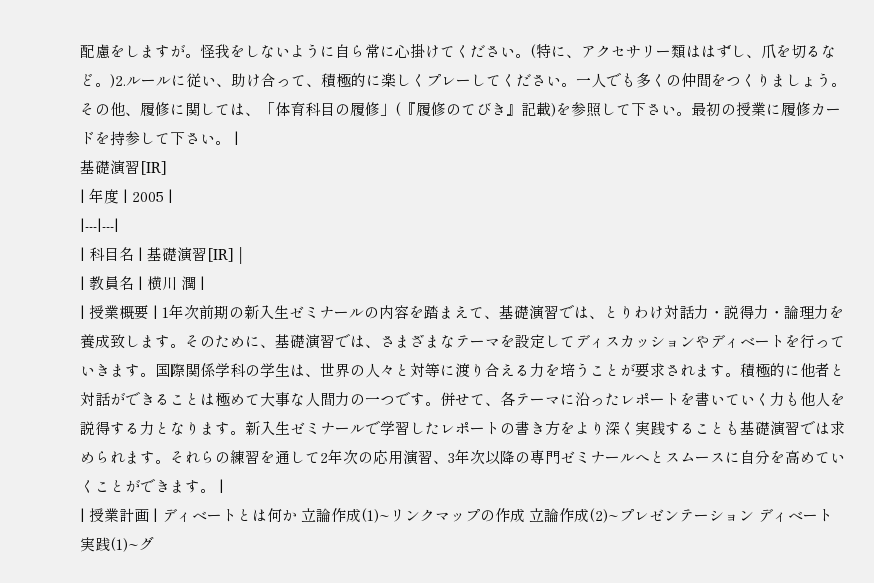配慮をしますが。怪我をしないように自ら常に心掛けてください。(特に、アクセサリー類ははずし、爪を切るなど。)2.ルールに従い、助け合って、積極的に楽しくプレーしてください。一人でも多くの仲間をつくりましょう。その他、履修に関しては、「体育科目の履修」(『履修のてびき』記載)を参照して下さい。最初の授業に履修カードを持参して下さい。 |
基礎演習[IR]
| 年度 | 2005 |
|---|---|
| 科目名 | 基礎演習[IR] |
| 教員名 | 横川 潤 |
| 授業概要 | 1年次前期の新入生ゼミナールの内容を踏まえて、基礎演習では、とりわけ対話力・説得力・論理力を養成致します。そのために、基礎演習では、さまざまなテーマを設定してディスカッションやディベートを行っていきます。国際関係学科の学生は、世界の人々と対等に渡り合える力を培うことが要求されます。積極的に他者と対話ができることは極めて大事な人間力の一つです。併せて、各テーマに沿ったレポートを書いていく力も他人を説得する力となります。新入生ゼミナールで学習したレポートの書き方をより深く実践することも基礎演習では求められます。それらの練習を通して2年次の応用演習、3年次以降の専門ゼミナールへとスムースに自分を高めていくことができます。 |
| 授業計画 | ディベートとは何か 立論作成(1)~リンクマップの作成 立論作成(2)~プレゼンテーション ディベート実践(1)~グ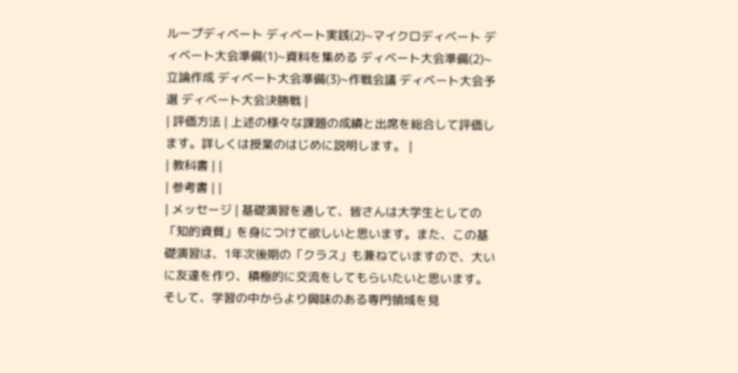ループディベート ディベート実践(2)~マイクロディベート ディベート大会準備(1)~資料を集める ディベート大会準備(2)~立論作成 ディベート大会準備(3)~作戦会議 ディベート大会予選 ディベート大会決勝戦 |
| 評価方法 | 上述の様々な課題の成績と出席を総合して評価します。詳しくは授業のはじめに説明します。 |
| 教科書 | |
| 参考書 | |
| メッセージ | 基礎演習を通して、皆さんは大学生としての「知的資質」を身につけて欲しいと思います。また、この基礎演習は、1年次後期の「クラス」も兼ねていますので、大いに友達を作り、積極的に交流をしてもらいたいと思います。そして、学習の中からより興味のある専門領域を見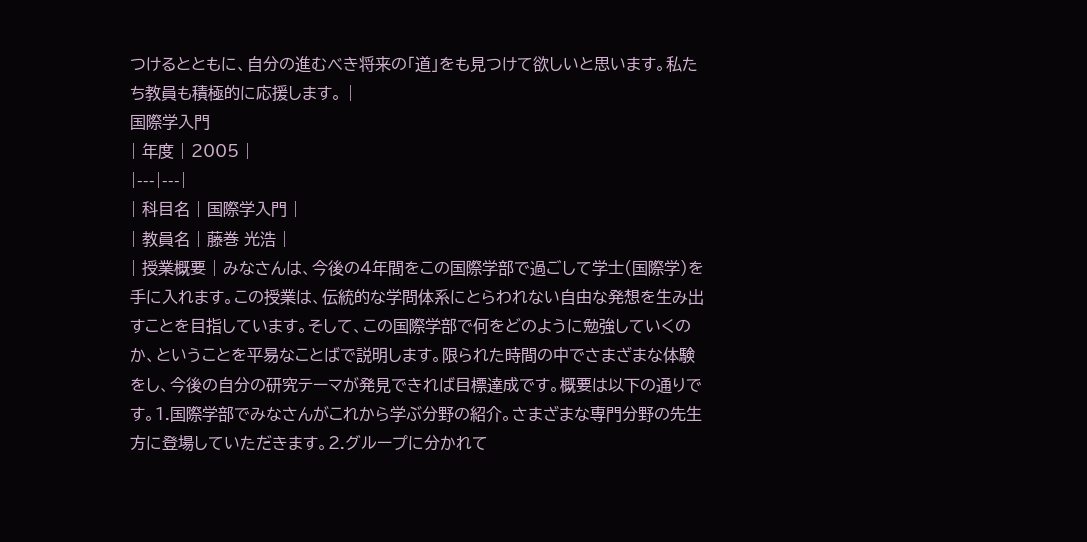つけるとともに、自分の進むべき将来の「道」をも見つけて欲しいと思います。私たち教員も積極的に応援します。 |
国際学入門
| 年度 | 2005 |
|---|---|
| 科目名 | 国際学入門 |
| 教員名 | 藤巻 光浩 |
| 授業概要 | みなさんは、今後の4年間をこの国際学部で過ごして学士(国際学)を手に入れます。この授業は、伝統的な学問体系にとらわれない自由な発想を生み出すことを目指しています。そして、この国際学部で何をどのように勉強していくのか、ということを平易なことばで説明します。限られた時間の中でさまざまな体験をし、今後の自分の研究テーマが発見できれば目標達成です。概要は以下の通りです。1.国際学部でみなさんがこれから学ぶ分野の紹介。さまざまな専門分野の先生方に登場していただきます。2.グループに分かれて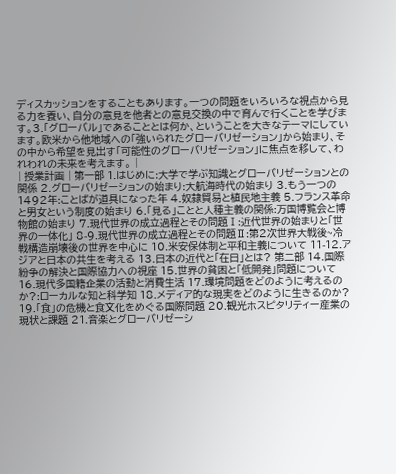ディスカッションをすることもあります。一つの問題をいろいろな視点から見る力を養い、自分の意見を他者との意見交換の中で育んで行くことを学びます。3.「グローバル」であることとは何か、ということを大きなテーマにしています。欧米から他地域への「強いられたグローバリゼーション」から始まり、その中から希望を見出す「可能性のグローバリゼーション」に焦点を移して、われわれの未来を考えます。 |
| 授業計画 | 第一部 1.はじめに:大学で学ぶ知識とグローバリゼーションとの関係 2.グローバリゼーションの始まり:大航海時代の始まり 3.もう一つの1492年:ことばが道具になった年 4.奴隷貿易と植民地主義 5.フランス革命と男女という制度の始まり 6.「見る」ことと人種主義の関係:万国博覧会と博物館の始まり 7.現代世界の成立過程とその問題Ⅰ:近代世界の始まりと「世界の一体化」 8-9.現代世界の成立過程とその問題Ⅱ:第2次世界大戦後~冷戦構造崩壊後の世界を中心に 10.米安保体制と平和主義について 11-12.アジアと日本の共生を考える 13.日本の近代と「在日」とは? 第二部 14.国際紛争の解決と国際協力への視座 15.世界の貧困と「低開発」問題について 16.現代多国籍企業の活動と消費生活 17.環境問題をどのように考えるのか?:ローカルな知と科学知 18.メディア的な現実をどのように生きるのか? 19.「食」の危機と食文化をめぐる国際問題 20.観光ホスピタリティー産業の現状と課題 21.音楽とグローバリゼーシ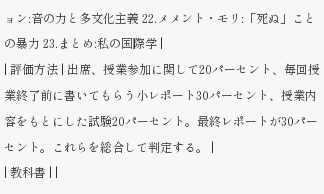ョン:音の力と多文化主義 22.メメント・モリ:「死ぬ」ことの暴力 23.まとめ:私の国際学 |
| 評価方法 | 出席、授業参加に関して20パーセント、毎回授業終了前に書いてもらう小レポート30パーセント、授業内容をもとにした試験20パーセント。最終レポートが30パーセント。これらを総合して判定する。 |
| 教科書 | |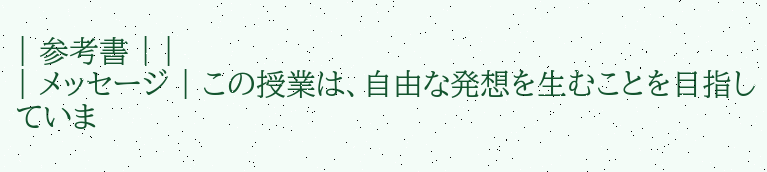| 参考書 | |
| メッセージ | この授業は、自由な発想を生むことを目指していま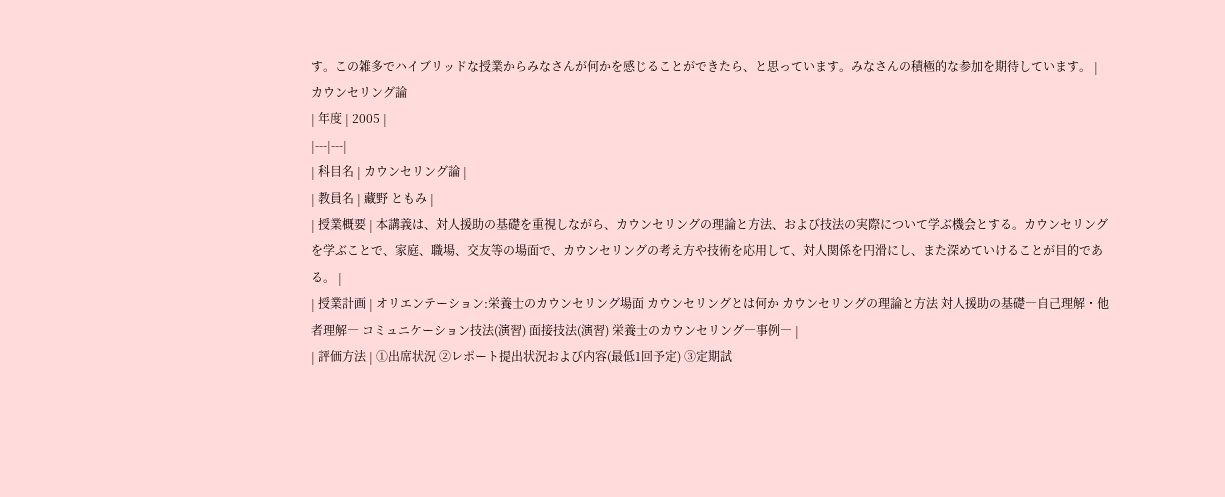す。この雑多でハイブリッドな授業からみなさんが何かを感じることができたら、と思っています。みなさんの積極的な参加を期待しています。 |
カウンセリング論
| 年度 | 2005 |
|---|---|
| 科目名 | カウンセリング論 |
| 教員名 | 藏野 ともみ |
| 授業概要 | 本講義は、対人援助の基礎を重視しながら、カウンセリングの理論と方法、および技法の実際について学ぶ機会とする。カウンセリングを学ぶことで、家庭、職場、交友等の場面で、カウンセリングの考え方や技術を応用して、対人関係を円滑にし、また深めていけることが目的である。 |
| 授業計画 | オリエンテーション:栄養士のカウンセリング場面 カウンセリングとは何か カウンセリングの理論と方法 対人援助の基礎―自己理解・他者理解― コミュニケーション技法(演習) 面接技法(演習) 栄養士のカウンセリング―事例― |
| 評価方法 | ①出席状況 ②レポート提出状況および内容(最低1回予定) ③定期試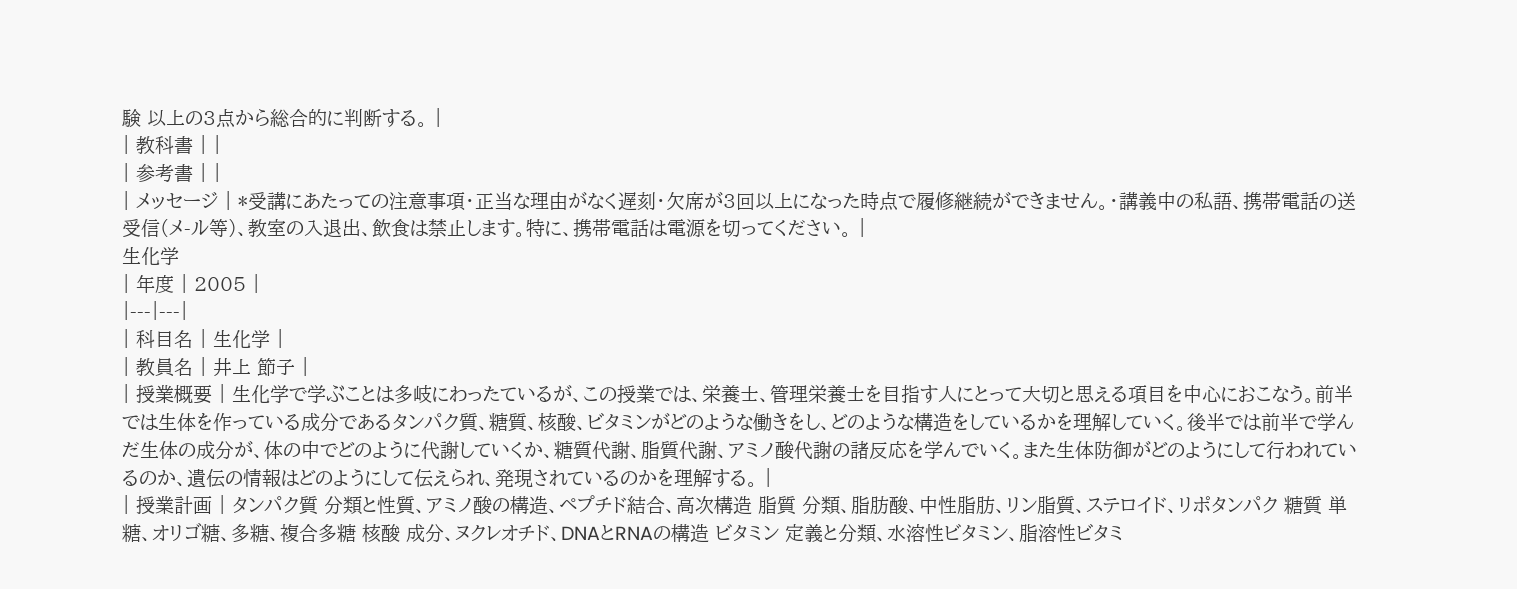験 以上の3点から総合的に判断する。 |
| 教科書 | |
| 参考書 | |
| メッセージ | *受講にあたっての注意事項・正当な理由がなく遅刻・欠席が3回以上になった時点で履修継続ができません。・講義中の私語、携帯電話の送受信(メ-ル等)、教室の入退出、飲食は禁止します。特に、携帯電話は電源を切ってください。 |
生化学
| 年度 | 2005 |
|---|---|
| 科目名 | 生化学 |
| 教員名 | 井上 節子 |
| 授業概要 | 生化学で学ぶことは多岐にわったているが、この授業では、栄養士、管理栄養士を目指す人にとって大切と思える項目を中心におこなう。前半では生体を作っている成分であるタンパク質、糖質、核酸、ビタミンがどのような働きをし、どのような構造をしているかを理解していく。後半では前半で学んだ生体の成分が、体の中でどのように代謝していくか、糖質代謝、脂質代謝、アミノ酸代謝の諸反応を学んでいく。また生体防御がどのようにして行われているのか、遺伝の情報はどのようにして伝えられ、発現されているのかを理解する。 |
| 授業計画 | タンパク質 分類と性質、アミノ酸の構造、ペプチド結合、高次構造 脂質 分類、脂肪酸、中性脂肪、リン脂質、ステロイド、リポタンパク 糖質 単糖、オリゴ糖、多糖、複合多糖 核酸 成分、ヌクレオチド、DNAとRNAの構造 ビタミン 定義と分類、水溶性ビタミン、脂溶性ビタミ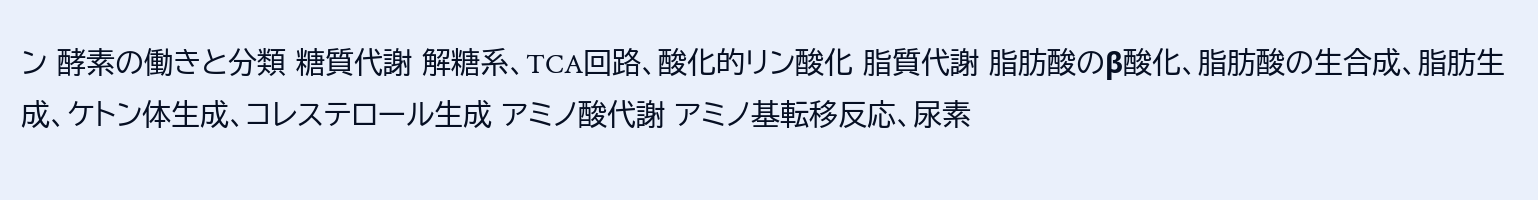ン 酵素の働きと分類 糖質代謝 解糖系、TCA回路、酸化的リン酸化 脂質代謝 脂肪酸のβ酸化、脂肪酸の生合成、脂肪生成、ケトン体生成、コレステロール生成 アミノ酸代謝 アミノ基転移反応、尿素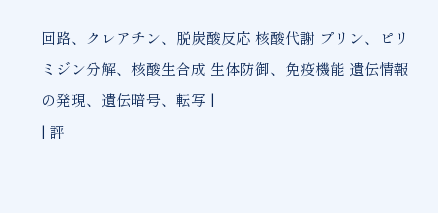回路、クレアチン、脱炭酸反応 核酸代謝 プリン、ピリミジン分解、核酸生合成 生体防御、免疫機能 遺伝情報の発現、遺伝暗号、転写 |
| 評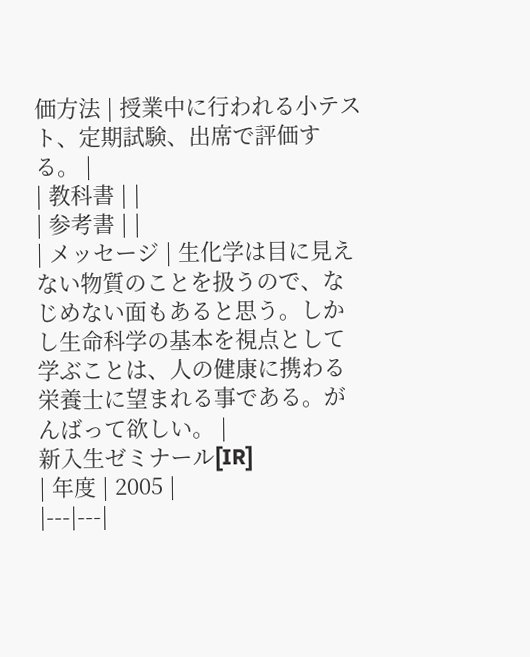価方法 | 授業中に行われる小テスト、定期試験、出席で評価する。 |
| 教科書 | |
| 参考書 | |
| メッセージ | 生化学は目に見えない物質のことを扱うので、なじめない面もあると思う。しかし生命科学の基本を視点として学ぶことは、人の健康に携わる栄養士に望まれる事である。がんばって欲しい。 |
新入生ゼミナール[IR]
| 年度 | 2005 |
|---|---|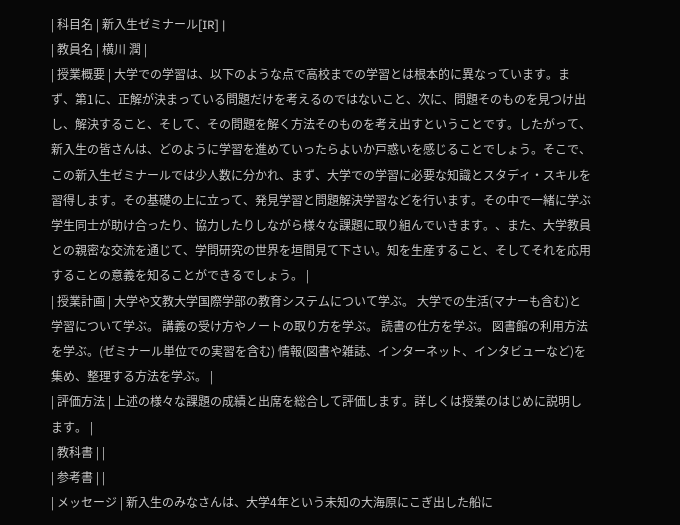| 科目名 | 新入生ゼミナール[IR] |
| 教員名 | 横川 潤 |
| 授業概要 | 大学での学習は、以下のような点で高校までの学習とは根本的に異なっています。まず、第1に、正解が決まっている問題だけを考えるのではないこと、次に、問題そのものを見つけ出し、解決すること、そして、その問題を解く方法そのものを考え出すということです。したがって、新入生の皆さんは、どのように学習を進めていったらよいか戸惑いを感じることでしょう。そこで、この新入生ゼミナールでは少人数に分かれ、まず、大学での学習に必要な知識とスタディ・スキルを習得します。その基礎の上に立って、発見学習と問題解決学習などを行います。その中で一緒に学ぶ学生同士が助け合ったり、協力したりしながら様々な課題に取り組んでいきます。、また、大学教員との親密な交流を通じて、学問研究の世界を垣間見て下さい。知を生産すること、そしてそれを応用することの意義を知ることができるでしょう。 |
| 授業計画 | 大学や文教大学国際学部の教育システムについて学ぶ。 大学での生活(マナーも含む)と学習について学ぶ。 講義の受け方やノートの取り方を学ぶ。 読書の仕方を学ぶ。 図書館の利用方法を学ぶ。(ゼミナール単位での実習を含む) 情報(図書や雑誌、インターネット、インタビューなど)を集め、整理する方法を学ぶ。 |
| 評価方法 | 上述の様々な課題の成績と出席を総合して評価します。詳しくは授業のはじめに説明します。 |
| 教科書 | |
| 参考書 | |
| メッセージ | 新入生のみなさんは、大学4年という未知の大海原にこぎ出した船に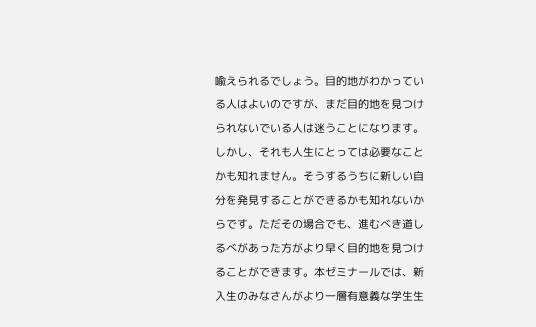喩えられるでしょう。目的地がわかっている人はよいのですが、まだ目的地を見つけられないでいる人は迷うことになります。しかし、それも人生にとっては必要なことかも知れません。そうするうちに新しい自分を発見することができるかも知れないからです。ただその場合でも、進むべき道しるべがあった方がより早く目的地を見つけることができます。本ゼミナールでは、新入生のみなさんがより一層有意義な学生生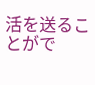活を送ることがで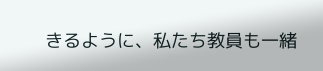きるように、私たち教員も一緒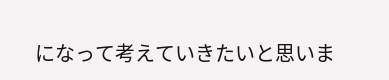になって考えていきたいと思いま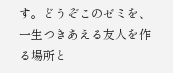す。どうぞこのゼミを、一生つきあえる友人を作る場所と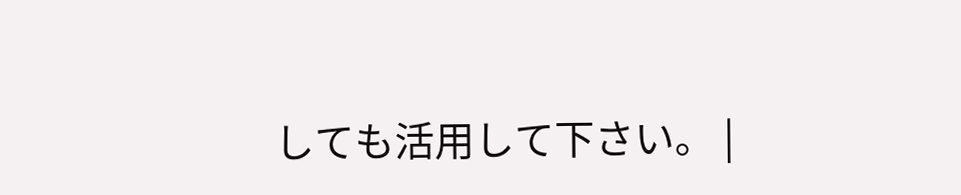しても活用して下さい。 |